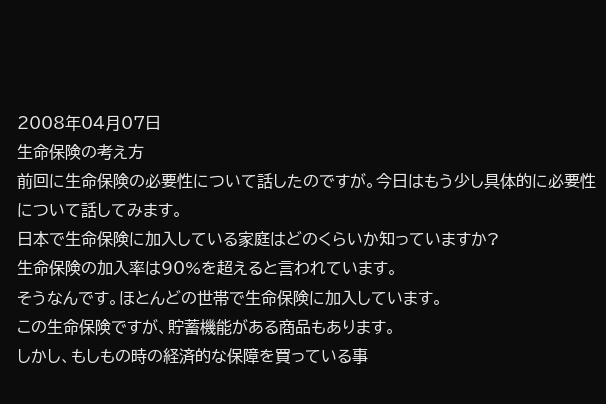2008年04月07日
生命保険の考え方
前回に生命保険の必要性について話したのですが。今日はもう少し具体的に必要性について話してみます。
日本で生命保険に加入している家庭はどのくらいか知っていますか?
生命保険の加入率は90%を超えると言われています。
そうなんです。ほとんどの世帯で生命保険に加入しています。
この生命保険ですが、貯蓄機能がある商品もあります。
しかし、もしもの時の経済的な保障を買っている事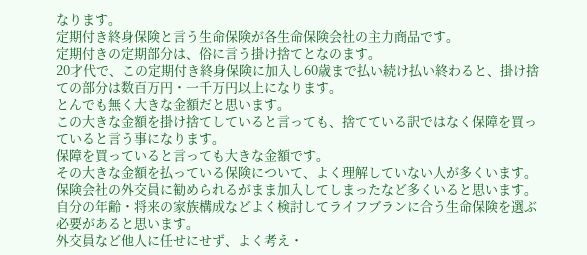なります。
定期付き終身保険と言う生命保険が各生命保険会社の主力商品です。
定期付きの定期部分は、俗に言う掛け捨てとなのます。
20才代で、この定期付き終身保険に加入し60歳まで払い続け払い終わると、掛け捨ての部分は数百万円・一千万円以上になります。
とんでも無く大きな金額だと思います。
この大きな金額を掛け捨てしていると言っても、捨てている訳ではなく保障を買っていると言う事になります。
保障を買っていると言っても大きな金額です。
その大きな金額を払っている保険について、よく理解していない人が多くいます。
保険会社の外交員に勧められるがまま加入してしまったなど多くいると思います。
自分の年齢・将来の家族構成などよく検討してライフブランに合う生命保険を選ぶ必要があると思います。
外交員など他人に任せにせず、よく考え・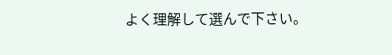よく理解して選んで下さい。